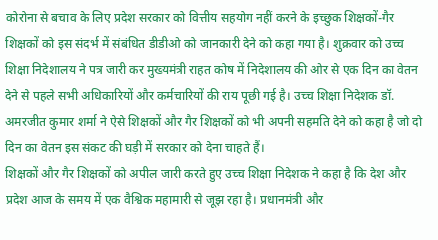कोरोना से बचाव के लिए प्रदेश सरकार को वित्तीय सहयोग नहीं करने के इच्छुक शिक्षकों-गैर शिक्षकों को इस संदर्भ में संबंधित डीडीओ को जानकारी देने को कहा गया है। शुक्रवार को उच्च शिक्षा निदेशालय ने पत्र जारी कर मुख्यमंत्री राहत कोष में निदेशालय की ओर से एक दिन का वेतन देने से पहले सभी अधिकारियों और कर्मचारियों की राय पूछी गई है। उच्च शिक्षा निदेशक डॉ. अमरजीत कुमार शर्मा ने ऐसे शिक्षकों और गैर शिक्षकों को भी अपनी सहमति देने को कहा है जो दो दिन का वेतन इस संकट की घड़ी में सरकार को देना चाहते हैं।
शिक्षकों और गैर शिक्षकों को अपील जारी करते हुए उच्च शिक्षा निदेशक ने कहा है कि देश और प्रदेश आज के समय में एक वैश्विक महामारी से जूझ रहा है। प्रधानमंत्री और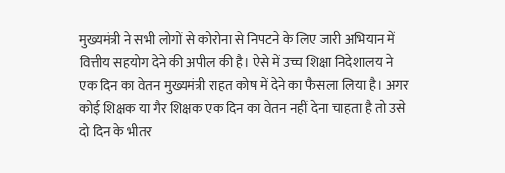मुख्यमंत्री ने सभी लोगों से कोरोना से निपटने के लिए जारी अभियान में वित्तीय सहयोग देने की अपील की है। ऐसे में उच्च शिक्षा निदेशालय ने एक दिन का वेतन मुख्यमंत्री राहत कोष में देने का फैसला लिया है। अगर कोई शिक्षक या गैर शिक्षक एक दिन का वेतन नहीं देना चाहता है तो उसे दो दिन के भीतर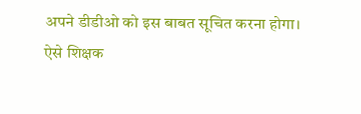अपने डीडीओ को इस बाबत सूचित करना होगा।
ऐसे शिक्षक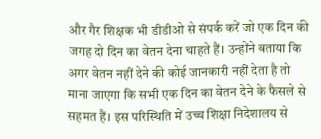और गैर शिक्षक भी डीडीओ से संपर्क करें जो एक दिन की जगह दो दिन का वेतन देना चाहते हैं। उन्होंने बताया कि अगर वेतन नहीं देने की कोई जानकारी नहीं देता है तो माना जाएगा कि सभी एक दिन का वेतन देने के फैसले से सहमत हैं। इस परिस्थिति में उच्च शिक्षा निदेशालय से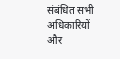संबंधित सभी अधिकारियों और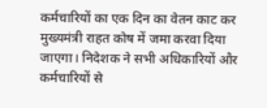कर्मचारियों का एक दिन का वेतन काट कर मुख्यमंत्री राहत कोष में जमा करवा दिया जाएगा। निदेशक ने सभी अधिकारियों और कर्मचारियों से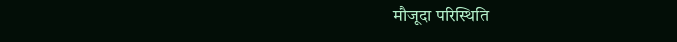मौजूदा परिस्थिति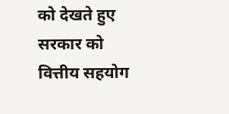को देखते हुए सरकार को वित्तीय सहयोग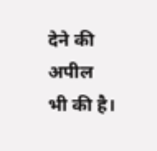देने की अपील भी की है।